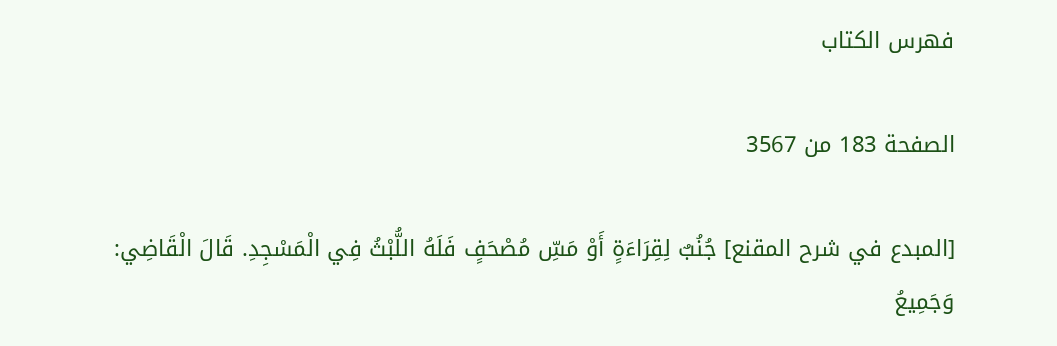فهرس الكتاب

الصفحة 183 من 3567

[المبدع في شرح المقنع] جُنُبٌ لِقِرَاءَةٍ أَوْ مَسِّ مُصْحَفٍ فَلَهُ اللُّبْثُ فِي الْمَسْجِدِ. قَالَ الْقَاضِي: وَجَمِيعُ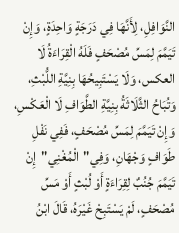النَّوَافِلِ، لِأَنَّهَا فِي دَرَجَةٍ وَاحِدَةٍ، وَإِنْ تَيَمَّمَ لِمَسِّ مُصْحَفٍ فَلَهُ الْقِرَاءَةُ لَا العكس، وَلَا يَسْتَبِيحُهَا بِنِيَّةِ اللُّبْثِ، وَتُبَاحُ الثَّلَاثَةُ بِنِيَّةِ الطَّوَافِ لَا الْعَكْسِ، وَإِنْ تَيَمَّمَ لِمَسِّ مُصْحَفٍ، فَفِي نَفْلِ طَوَافٍ وَجْهَانِ، وَفِي"الْمُغْنِي"إِنْ تَيَمَّمَ جُنُبٌ لِقِرَاءَةٍ أَوْ لُبْثٍ أَوْ مَسِّ مُصْحَفٍ، لَمْ يَسْتَبِحْ غَيْرَهُ، قَالَ ابْنُ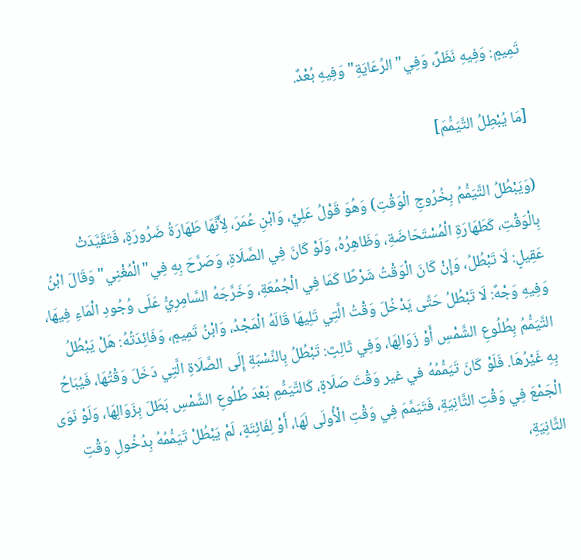تَمِيمٍ: وَفِيهِ نَظَرٌ، وَفِي"الرِّعَايَةِ"وَفِيهِ بُعْدٌ.

[مَا يُبْطِلُ التَّيَمُّمَ]

(وَيَبْطُلُ التَّيَمُّمُ بِخُرُوجِ الْوَقْتِ) وَهُوَ قَوْلُ عَلِيٍّ، وَابْنِ عُمَرَ، لِأَنَّهَا طَهَارَةُ ضَرُورَةٍ، فَتَقَيَّدَتْ بِالْوَقْتِ، كَطَهَارَةِ الْمُسْتَحَاضَةِ، وَظَاهِرُهُ، وَلَوْ كَانَ فِي الصَّلَاةِ، وَصَرَّحَ بِهِ فِي"الْمُغْنِي"وَقَالَ ابْنُ عَقِيلٍ: لَا تَبْطُلُ، وَإِنْ كَانَ الْوَقْتُ شَرْطًا كَمَا فِي الْجُمُعَةِ، وَخَرَّجَهُ السَّامِرِيُّ عَلَى وُجُودِ الْمَاءِ فِيهَا، وَفِيهِ وَجْهٌ: لَا تَبْطُلُ حَتَّى يَدْخُلَ وَقْتُ الَّتِي تَلِيهَا قَالَهُ الْمَجْدُ، وَابْنُ تَمِيمٍ، وَفَائِدَتُهُ: هَلْ يَبْطُلُ التَّيَمُّمُ بِطُلُوعِ الشَّمْسِ أَوْ زَوَالِهَا، وَفِي ثَالِثٍ: تَبْطُلُ بِالنِّسْبَةِ إِلَى الصَّلَاةِ الَّتِي دَخَلَ وَقْتُهَا، فَيُبَاحُ بِهِ غَيْرُهَا. فَلَوْ كَانَ تَيَمُّمُهُ في غير وَقْتَ صَلَاةٍ، كَالتَّيَمُّمِ بَعْدَ طُلُوعِ الشَّمْسِ بَطَلَ بِزَوَالِهَا، وَلَوْ نَوَى الْجَمْعَ فِي وَقْتِ الثَّانِيَةِ، فَتَيَمَّمَ فِي وَقْتِ الْأُولَى لَهَا، أَوْ لِفَائِتَةٍ، لَمْ يَبْطُلْ تَيَمُّمُهُ بِدُخُولِ وَقْتِ الثَّانِيَةِ،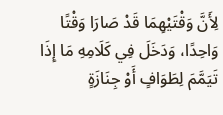لِأَنَّ وَقْتَيْهِمَا قَدْ صَارَا وَقْتًا وَاحِدًا، وَدَخَلَ فِي كَلَامِهِ مَا إِذَا تَيَمَّمَ لِطَوَافٍ أَوْ جِنَازَةٍ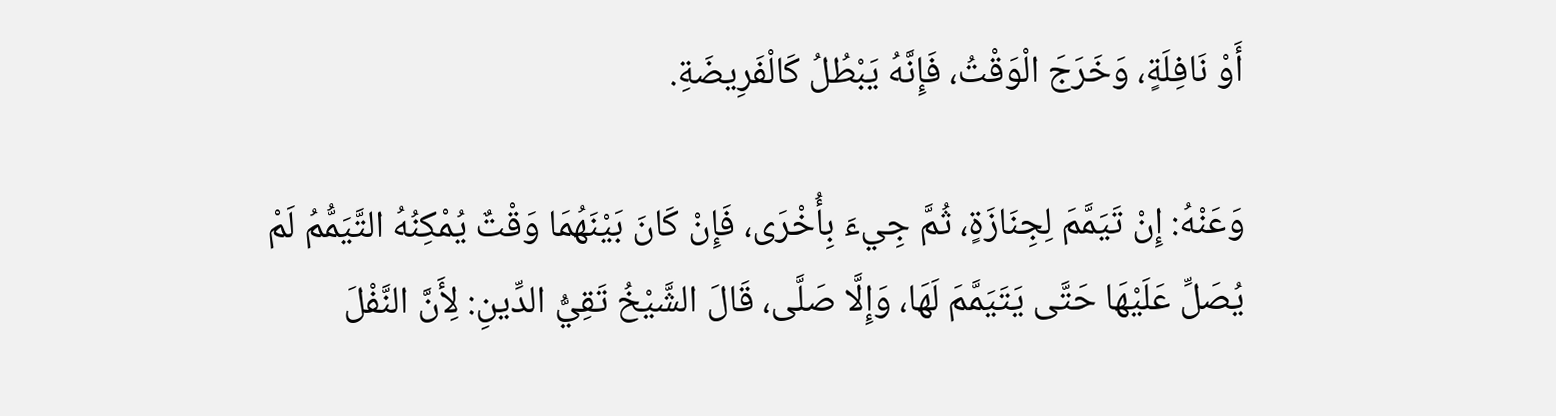أَوْ نَافِلَةٍ، وَخَرَجَ الْوَقْتُ، فَإِنَّهُ يَبْطُلُ كَالْفَرِيضَةِ.

وَعَنْهُ: إِنْ تَيَمَّمَ لِجِنَازَةٍ، ثُمَّ جِيءَ بِأُخْرَى، فَإِنْ كَانَ بَيْنَهُمَا وَقْتٌ يُمْكِنُهُ التَّيَمُّمُ لَمْ يُصَلِّ عَلَيْهَا حَتَّى يَتَيَمَّمَ لَهَا، وَإِلَّا صَلَّى، قَالَ الشَّيْخُ تَقِيُّ الدِّينِ: لِأَنَّ النَّفْلَ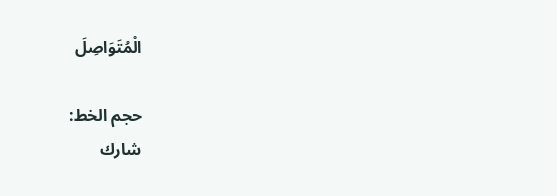الْمُتَوَاصِلَ

حجم الخط:
شارك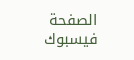الصفحة
فيسبوك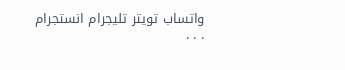واتساب تويتر تليجرام انستجرام
. . .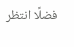فضلًا انتظر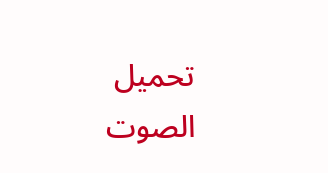تحميل الصوت